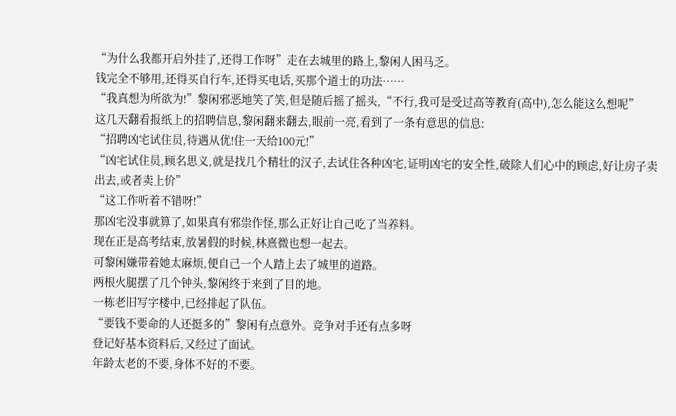“为什么我都开启外挂了,还得工作呀”走在去城里的路上,黎闲人困马乏。
钱完全不够用,还得买自行车,还得买电话,买那个道士的功法……
“我真想为所欲为!”黎闲邪恶地笑了笑,但是随后摇了摇头,“不行,我可是受过高等教育(高中),怎么能这么想呢”
这几天翻看报纸上的招聘信息,黎闲翻来翻去,眼前一亮,看到了一条有意思的信息:
“招聘凶宅试住员,待遇从优!住一天给100元!”
“凶宅试住员,顾名思义,就是找几个精壮的汉子,去试住各种凶宅,证明凶宅的安全性,破除人们心中的顾虑,好让房子卖出去,或者卖上价”
“这工作听着不错呀!”
那凶宅没事就算了,如果真有邪祟作怪,那么正好让自己吃了当养料。
现在正是高考结束,放暑假的时候,林熹微也想一起去。
可黎闲嫌带着她太麻烦,便自己一个人踏上去了城里的道路。
两根火腿摆了几个钟头,黎闲终于来到了目的地。
一栋老旧写字楼中,已经排起了队伍。
“要钱不要命的人还挺多的”黎闲有点意外。竞争对手还有点多呀
登记好基本资料后,又经过了面试。
年龄太老的不要,身体不好的不要。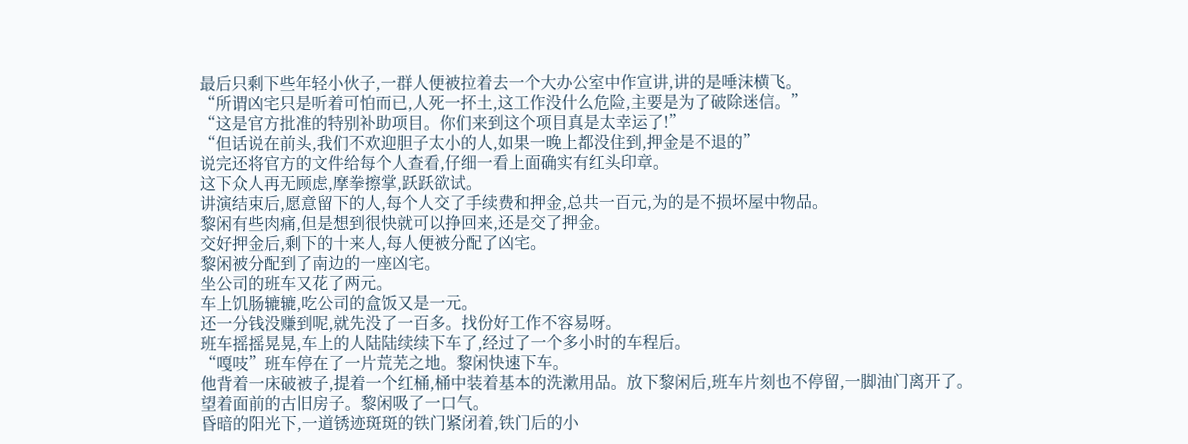最后只剩下些年轻小伙子,一群人便被拉着去一个大办公室中作宣讲,讲的是唾沫横飞。
“所谓凶宅只是听着可怕而已,人死一抔土,这工作没什么危险,主要是为了破除迷信。”
“这是官方批准的特别补助项目。你们来到这个项目真是太幸运了!”
“但话说在前头,我们不欢迎胆子太小的人,如果一晚上都没住到,押金是不退的”
说完还将官方的文件给每个人查看,仔细一看上面确实有红头印章。
这下众人再无顾虑,摩拳擦掌,跃跃欲试。
讲演结束后,愿意留下的人,每个人交了手续费和押金,总共一百元,为的是不损坏屋中物品。
黎闲有些肉痛,但是想到很快就可以挣回来,还是交了押金。
交好押金后,剩下的十来人,每人便被分配了凶宅。
黎闲被分配到了南边的一座凶宅。
坐公司的班车又花了两元。
车上饥肠辘辘,吃公司的盒饭又是一元。
还一分钱没赚到呢,就先没了一百多。找份好工作不容易呀。
班车摇摇晃晃,车上的人陆陆续续下车了,经过了一个多小时的车程后。
“嘎吱”班车停在了一片荒芜之地。黎闲快速下车。
他背着一床破被子,提着一个红桶,桶中装着基本的洗漱用品。放下黎闲后,班车片刻也不停留,一脚油门离开了。
望着面前的古旧房子。黎闲吸了一口气。
昏暗的阳光下,一道锈迹斑斑的铁门紧闭着,铁门后的小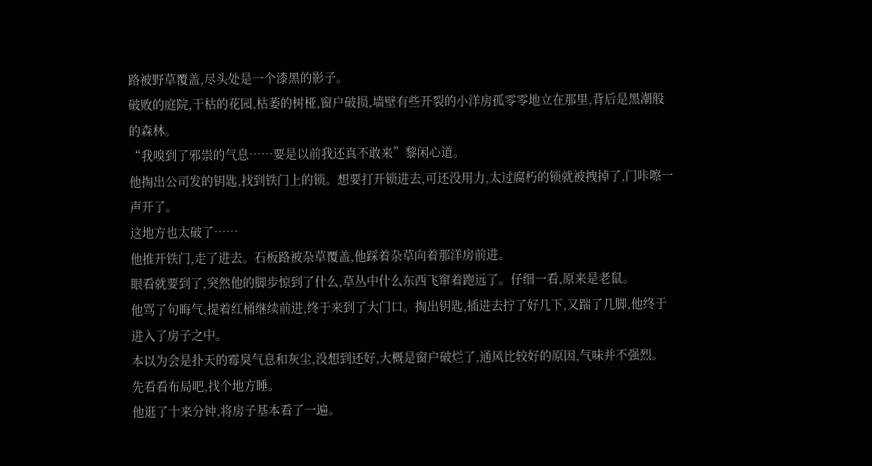路被野草覆盖,尽头处是一个漆黑的影子。
破败的庭院,干枯的花园,枯萎的树桠,窗户破损,墙壁有些开裂的小洋房孤零零地立在那里,背后是黑潮般的森林。
“我嗅到了邪祟的气息……要是以前我还真不敢来”黎闲心道。
他掏出公司发的钥匙,找到铁门上的锁。想要打开锁进去,可还没用力,太过腐朽的锁就被拽掉了,门咔嚓一声开了。
这地方也太破了……
他推开铁门,走了进去。石板路被杂草覆盖,他踩着杂草向着那洋房前进。
眼看就要到了,突然他的脚步惊到了什么,草丛中什么东西飞窜着跑远了。仔细一看,原来是老鼠。
他骂了句晦气,提着红桶继续前进,终于来到了大门口。掏出钥匙,插进去拧了好几下,又踹了几脚,他终于进入了房子之中。
本以为会是扑天的霉臭气息和灰尘,没想到还好,大概是窗户破烂了,通风比较好的原因,气味并不强烈。
先看看布局吧,找个地方睡。
他逛了十来分钟,将房子基本看了一遍。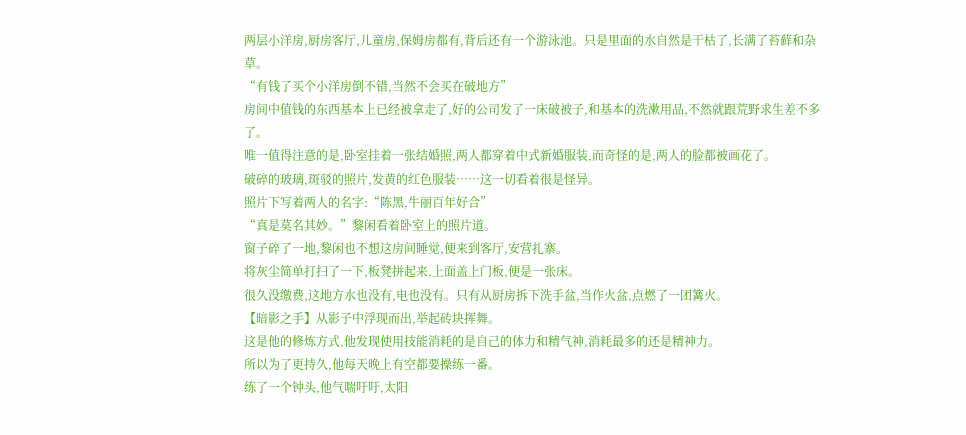两层小洋房,厨房客厅,儿童房,保姆房都有,背后还有一个游泳池。只是里面的水自然是干枯了,长满了苔藓和杂草。
“有钱了买个小洋房倒不错,当然不会买在破地方”
房间中值钱的东西基本上已经被拿走了,好的公司发了一床破被子,和基本的洗漱用品,不然就跟荒野求生差不多了。
唯一值得注意的是,卧室挂着一张结婚照,两人都穿着中式新婚服装,而奇怪的是,两人的脸都被画花了。
破碎的玻璃,斑驳的照片,发黄的红色服装……这一切看着很是怪异。
照片下写着两人的名字:“陈黑,牛丽百年好合”
“真是莫名其妙。”黎闲看着卧室上的照片道。
窗子碎了一地,黎闲也不想这房间睡觉,便来到客厅,安营扎寨。
将灰尘简单打扫了一下,板凳拼起来,上面盖上门板,便是一张床。
很久没缴费,这地方水也没有,电也没有。只有从厨房拆下洗手盆,当作火盆,点燃了一团篝火。
【暗影之手】从影子中浮现而出,举起砖块挥舞。
这是他的修炼方式,他发现使用技能消耗的是自己的体力和精气神,消耗最多的还是精神力。
所以为了更持久,他每天晚上有空都要操练一番。
练了一个钟头,他气喘吁吁,太阳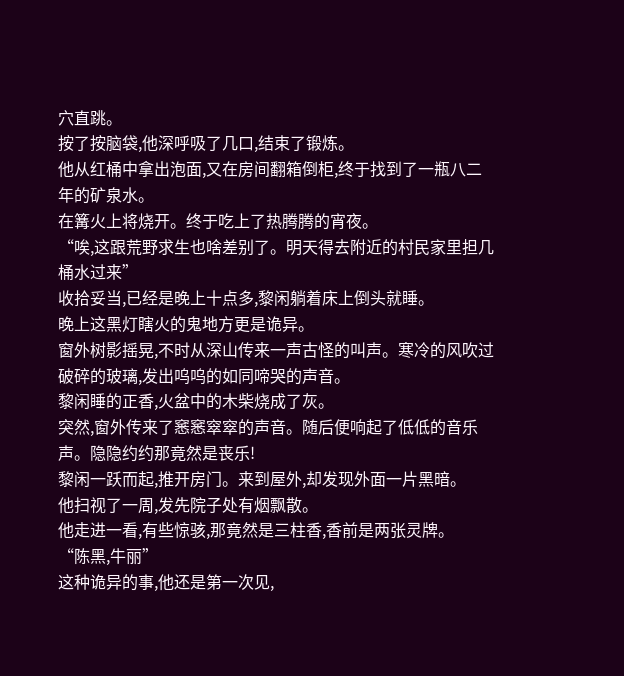穴直跳。
按了按脑袋,他深呼吸了几口,结束了锻炼。
他从红桶中拿出泡面,又在房间翻箱倒柜,终于找到了一瓶八二年的矿泉水。
在篝火上将烧开。终于吃上了热腾腾的宵夜。
“唉,这跟荒野求生也啥差别了。明天得去附近的村民家里担几桶水过来”
收拾妥当,已经是晚上十点多,黎闲躺着床上倒头就睡。
晚上这黑灯瞎火的鬼地方更是诡异。
窗外树影摇晃,不时从深山传来一声古怪的叫声。寒冷的风吹过破碎的玻璃,发出呜呜的如同啼哭的声音。
黎闲睡的正香,火盆中的木柴烧成了灰。
突然,窗外传来了窸窸窣窣的声音。随后便响起了低低的音乐声。隐隐约约那竟然是丧乐!
黎闲一跃而起,推开房门。来到屋外,却发现外面一片黑暗。
他扫视了一周,发先院子处有烟飘散。
他走进一看,有些惊骇,那竟然是三柱香,香前是两张灵牌。
“陈黑,牛丽”
这种诡异的事,他还是第一次见,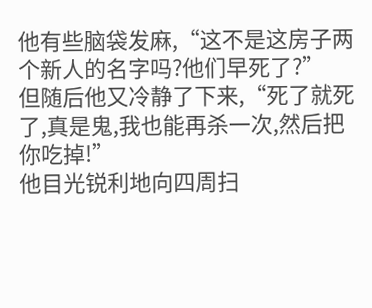他有些脑袋发麻,“这不是这房子两个新人的名字吗?他们早死了?”
但随后他又冷静了下来,“死了就死了,真是鬼,我也能再杀一次,然后把你吃掉!”
他目光锐利地向四周扫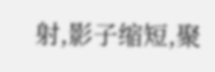射,影子缩短,聚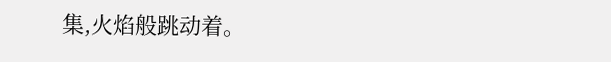集,火焰般跳动着。